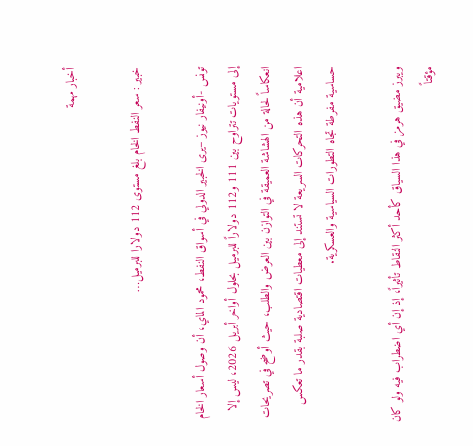أخبار مهمة

خبير : سعر النفط الخام بلغ مستوى 112 دولارا للبرميل…

تونس -أونيفار نيوز –يرى الخبير الدولي في أسواق النفط، محمود الماي، أن وصول أسعار الخام إلى مستويات تتراوح بين 111 و112 دولاراً للبرميل بحلول أواخر أبريل 2026، ليس إلا انعكاساً لحالة من الهشاشة العميقة في التوازن بين العرض والطلب، حيث أوضح في تصريحات اعلامية أن هذه التحركات السريعة لا تستند إلى معطيات اقتصادية صلبة بقدر ما تعكس حساسية مفرطة تجاه التطورات السياسية والعسكرية.

ويبرز مضيق هرمز في هذا السياق كأحد أكثر النقاط تأثيراً، إذ إن أي اضطراب فيه ولو كان مؤقتاً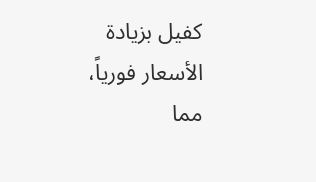كفيل بزيادة  الأسعار فورياً، مما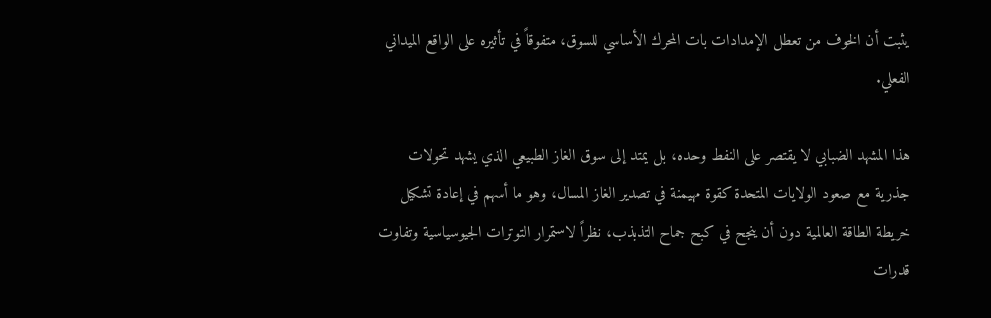يثبت أن الخوف من تعطل الإمدادات بات المحرك الأساسي للسوق، متفوقاً في تأثيره على الواقع الميداني الفعلي.

هذا المشهد الضبابي لا يقتصر على النفط وحده، بل يمتد إلى سوق الغاز الطبيعي الذي يشهد تحولات جذرية مع صعود الولايات المتحدة كقوة مهيمنة في تصدير الغاز المسال، وهو ما أسهم في إعادة تشكيل خريطة الطاقة العالمية دون أن ينجح في كبح جماح التذبذب، نظراً لاستمرار التوترات الجيوسياسية وتفاوت قدرات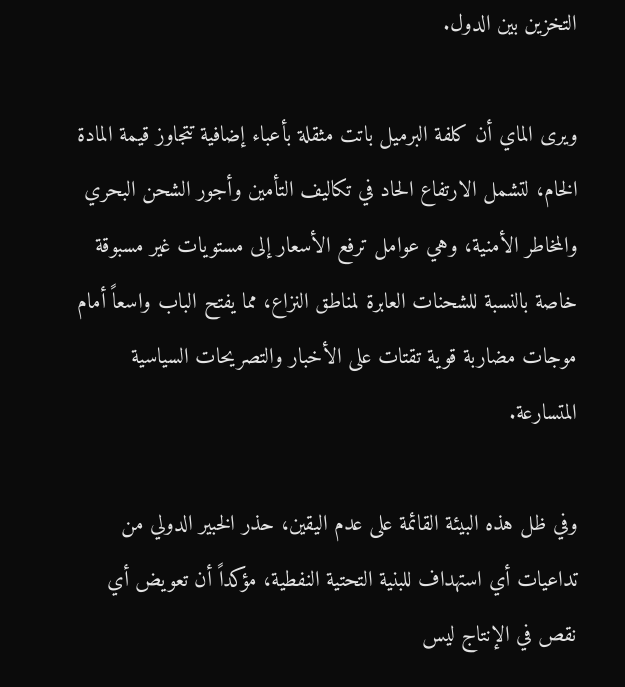التخزين بين الدول.

ويرى الماي أن كلفة البرميل باتت مثقلة بأعباء إضافية تتجاوز قيمة المادة الخام، لتشمل الارتفاع الحاد في تكاليف التأمين وأجور الشحن البحري والمخاطر الأمنية، وهي عوامل ترفع الأسعار إلى مستويات غير مسبوقة خاصة بالنسبة للشحنات العابرة لمناطق النزاع، مما يفتح الباب واسعاً أمام موجات مضاربة قوية تقتات على الأخبار والتصريحات السياسية المتسارعة.

وفي ظل هذه البيئة القائمة على عدم اليقين، حذر الخبير الدولي من تداعيات أي استهداف للبنية التحتية النفطية، مؤكداً أن تعويض أي نقص في الإنتاج ليس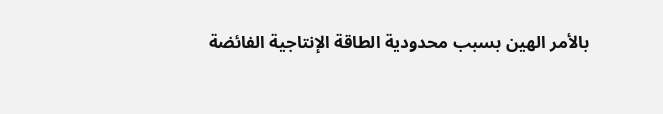بالأمر الهين بسبب محدودية الطاقة الإنتاجية الفائضة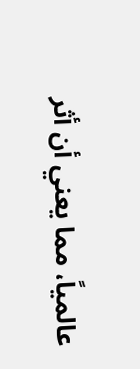عالمياً، مما يعني أن أثر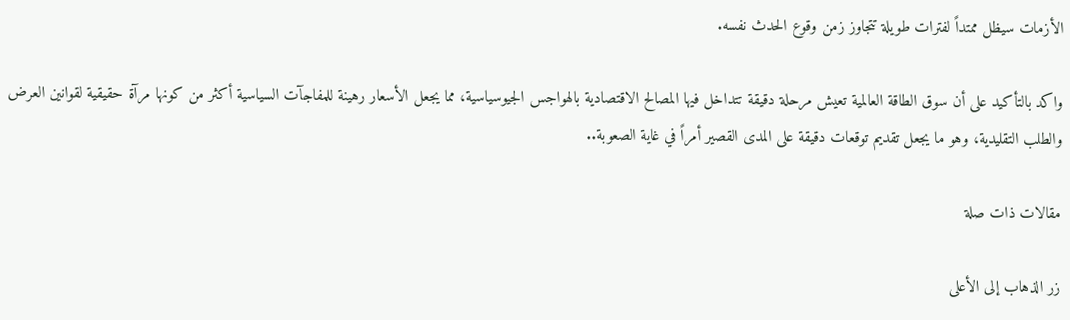الأزمات سيظل ممتداً لفترات طويلة تتجاوز زمن وقوع الحدث نفسه.

واكد بالتأكيد على أن سوق الطاقة العالمية تعيش مرحلة دقيقة تتداخل فيها المصالح الاقتصادية بالهواجس الجيوسياسية، مما يجعل الأسعار رهينة للمفاجآت السياسية أكثر من كونها مرآة حقيقية لقوانين العرض والطلب التقليدية، وهو ما يجعل تقديم توقعات دقيقة على المدى القصير أمراً في غاية الصعوبة..

مقالات ذات صلة

زر الذهاب إلى الأعلى